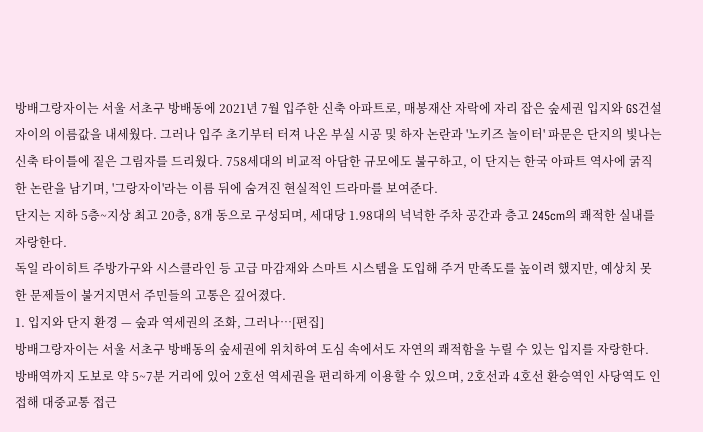방배그랑자이는 서울 서초구 방배동에 2021년 7월 입주한 신축 아파트로, 매봉재산 자락에 자리 잡은 숲세권 입지와 GS건설 자이의 이름값을 내세웠다. 그러나 입주 초기부터 터져 나온 부실 시공 및 하자 논란과 '노키즈 놀이터' 파문은 단지의 빛나는 신축 타이틀에 짙은 그림자를 드리웠다. 758세대의 비교적 아담한 규모에도 불구하고, 이 단지는 한국 아파트 역사에 굵직한 논란을 남기며, '그랑자이'라는 이름 뒤에 숨겨진 현실적인 드라마를 보여준다.
단지는 지하 5층~지상 최고 20층, 8개 동으로 구성되며, 세대당 1.98대의 넉넉한 주차 공간과 층고 245cm의 쾌적한 실내를 자랑한다.
독일 라이히트 주방가구와 시스클라인 등 고급 마감재와 스마트 시스템을 도입해 주거 만족도를 높이려 했지만, 예상치 못한 문제들이 불거지면서 주민들의 고통은 깊어졌다.
1. 입지와 단지 환경 — 숲과 역세권의 조화, 그러나…[편집]
방배그랑자이는 서울 서초구 방배동의 숲세권에 위치하여 도심 속에서도 자연의 쾌적함을 누릴 수 있는 입지를 자랑한다.
방배역까지 도보로 약 5~7분 거리에 있어 2호선 역세권을 편리하게 이용할 수 있으며, 2호선과 4호선 환승역인 사당역도 인접해 대중교통 접근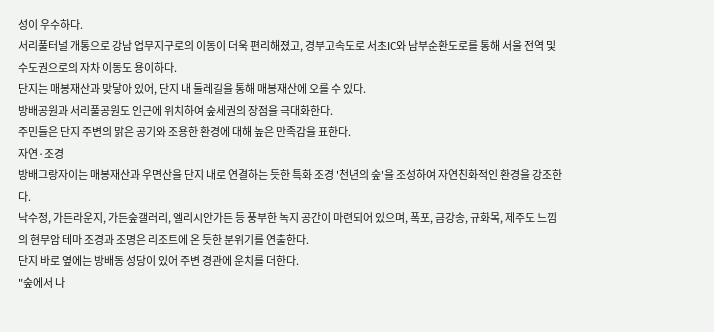성이 우수하다.
서리풀터널 개통으로 강남 업무지구로의 이동이 더욱 편리해졌고, 경부고속도로 서초IC와 남부순환도로를 통해 서울 전역 및 수도권으로의 자차 이동도 용이하다.
단지는 매봉재산과 맞닿아 있어, 단지 내 둘레길을 통해 매봉재산에 오를 수 있다.
방배공원과 서리풀공원도 인근에 위치하여 숲세권의 장점을 극대화한다.
주민들은 단지 주변의 맑은 공기와 조용한 환경에 대해 높은 만족감을 표한다.
자연·조경
방배그랑자이는 매봉재산과 우면산을 단지 내로 연결하는 듯한 특화 조경 '천년의 숲'을 조성하여 자연친화적인 환경을 강조한다.
낙수정, 가든라운지, 가든숲갤러리, 엘리시안가든 등 풍부한 녹지 공간이 마련되어 있으며, 폭포, 금강송, 규화목, 제주도 느낌의 현무암 테마 조경과 조명은 리조트에 온 듯한 분위기를 연출한다.
단지 바로 옆에는 방배동 성당이 있어 주변 경관에 운치를 더한다.
"숲에서 나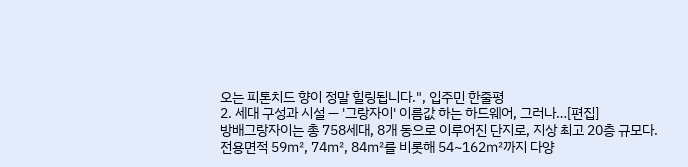오는 피톤치드 향이 정말 힐링됩니다.", 입주민 한줄평
2. 세대 구성과 시설 — '그랑자이' 이름값 하는 하드웨어, 그러나…[편집]
방배그랑자이는 총 758세대, 8개 동으로 이루어진 단지로, 지상 최고 20층 규모다.
전용면적 59㎡, 74㎡, 84㎡를 비롯해 54~162㎡까지 다양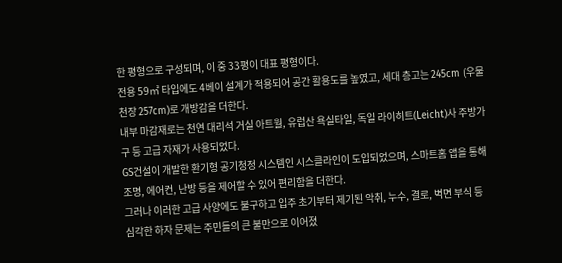한 평형으로 구성되며, 이 중 33평이 대표 평형이다.
전용 59㎡ 타입에도 4베이 설계가 적용되어 공간 활용도를 높였고, 세대 층고는 245cm (우물천장 257cm)로 개방감을 더한다.
내부 마감재로는 천연 대리석 거실 아트월, 유럽산 욕실타일, 독일 라이히트(Leicht)사 주방가구 등 고급 자재가 사용되었다.
GS건설이 개발한 환기형 공기청정 시스템인 시스클라인이 도입되었으며, 스마트홈 앱을 통해 조명, 에어컨, 난방 등을 제어할 수 있어 편리함을 더한다.
그러나 이러한 고급 사양에도 불구하고 입주 초기부터 제기된 악취, 누수, 결로, 벽면 부식 등 심각한 하자 문제는 주민들의 큰 불만으로 이어졌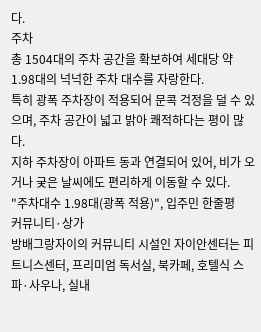다.
주차
총 1504대의 주차 공간을 확보하여 세대당 약 1.98대의 넉넉한 주차 대수를 자랑한다.
특히 광폭 주차장이 적용되어 문콕 걱정을 덜 수 있으며, 주차 공간이 넓고 밝아 쾌적하다는 평이 많다.
지하 주차장이 아파트 동과 연결되어 있어, 비가 오거나 궂은 날씨에도 편리하게 이동할 수 있다.
"주차대수 1.98대(광폭 적용)", 입주민 한줄평
커뮤니티·상가
방배그랑자이의 커뮤니티 시설인 자이안센터는 피트니스센터, 프리미엄 독서실, 북카페, 호텔식 스파·사우나, 실내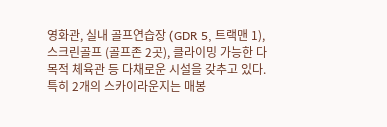영화관, 실내 골프연습장 (GDR 5, 트랙맨 1), 스크린골프 (골프존 2곳), 클라이밍 가능한 다목적 체육관 등 다채로운 시설을 갖추고 있다.
특히 2개의 스카이라운지는 매봉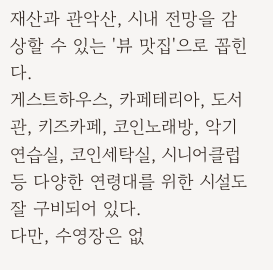재산과 관악산, 시내 전망을 감상할 수 있는 '뷰 맛집'으로 꼽힌다.
게스트하우스, 카페테리아, 도서관, 키즈카페, 코인노래방, 악기연습실, 코인세탁실, 시니어클럽 등 다양한 연령대를 위한 시설도 잘 구비되어 있다.
다만, 수영장은 없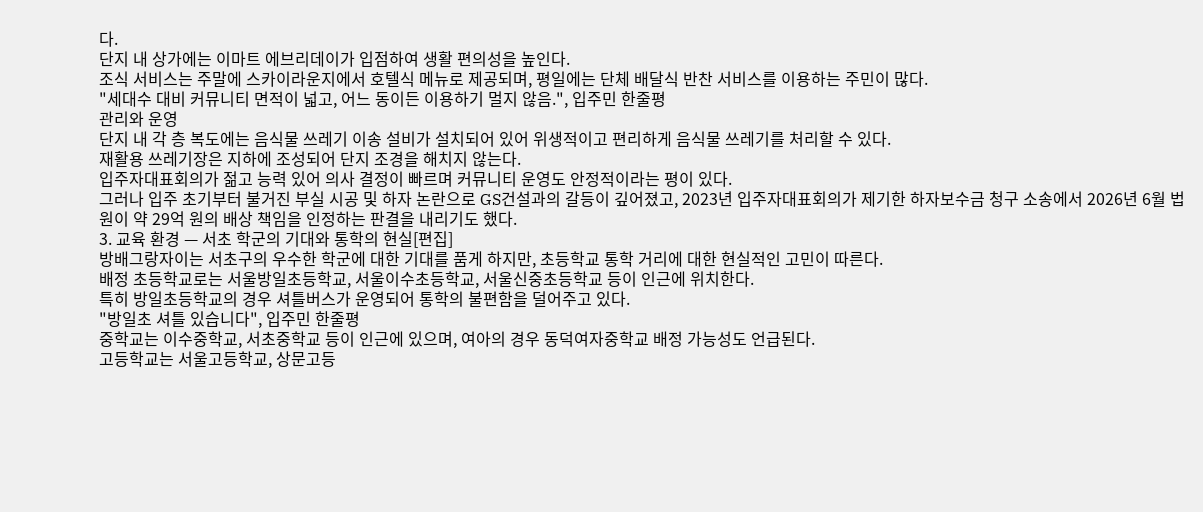다.
단지 내 상가에는 이마트 에브리데이가 입점하여 생활 편의성을 높인다.
조식 서비스는 주말에 스카이라운지에서 호텔식 메뉴로 제공되며, 평일에는 단체 배달식 반찬 서비스를 이용하는 주민이 많다.
"세대수 대비 커뮤니티 면적이 넓고, 어느 동이든 이용하기 멀지 않음.", 입주민 한줄평
관리와 운영
단지 내 각 층 복도에는 음식물 쓰레기 이송 설비가 설치되어 있어 위생적이고 편리하게 음식물 쓰레기를 처리할 수 있다.
재활용 쓰레기장은 지하에 조성되어 단지 조경을 해치지 않는다.
입주자대표회의가 젊고 능력 있어 의사 결정이 빠르며 커뮤니티 운영도 안정적이라는 평이 있다.
그러나 입주 초기부터 불거진 부실 시공 및 하자 논란으로 GS건설과의 갈등이 깊어졌고, 2023년 입주자대표회의가 제기한 하자보수금 청구 소송에서 2026년 6월 법원이 약 29억 원의 배상 책임을 인정하는 판결을 내리기도 했다.
3. 교육 환경 — 서초 학군의 기대와 통학의 현실[편집]
방배그랑자이는 서초구의 우수한 학군에 대한 기대를 품게 하지만, 초등학교 통학 거리에 대한 현실적인 고민이 따른다.
배정 초등학교로는 서울방일초등학교, 서울이수초등학교, 서울신중초등학교 등이 인근에 위치한다.
특히 방일초등학교의 경우 셔틀버스가 운영되어 통학의 불편함을 덜어주고 있다.
"방일초 셔틀 있습니다", 입주민 한줄평
중학교는 이수중학교, 서초중학교 등이 인근에 있으며, 여아의 경우 동덕여자중학교 배정 가능성도 언급된다.
고등학교는 서울고등학교, 상문고등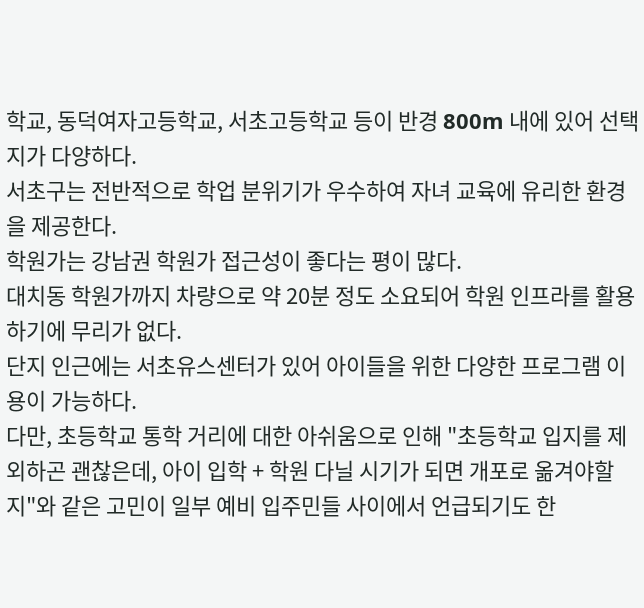학교, 동덕여자고등학교, 서초고등학교 등이 반경 800m 내에 있어 선택지가 다양하다.
서초구는 전반적으로 학업 분위기가 우수하여 자녀 교육에 유리한 환경을 제공한다.
학원가는 강남권 학원가 접근성이 좋다는 평이 많다.
대치동 학원가까지 차량으로 약 20분 정도 소요되어 학원 인프라를 활용하기에 무리가 없다.
단지 인근에는 서초유스센터가 있어 아이들을 위한 다양한 프로그램 이용이 가능하다.
다만, 초등학교 통학 거리에 대한 아쉬움으로 인해 "초등학교 입지를 제외하곤 괜찮은데, 아이 입학 + 학원 다닐 시기가 되면 개포로 옮겨야할지"와 같은 고민이 일부 예비 입주민들 사이에서 언급되기도 한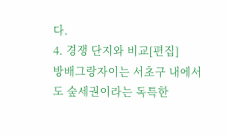다.
4. 경쟁 단지와 비교[편집]
방배그랑자이는 서초구 내에서도 숲세권이라는 독특한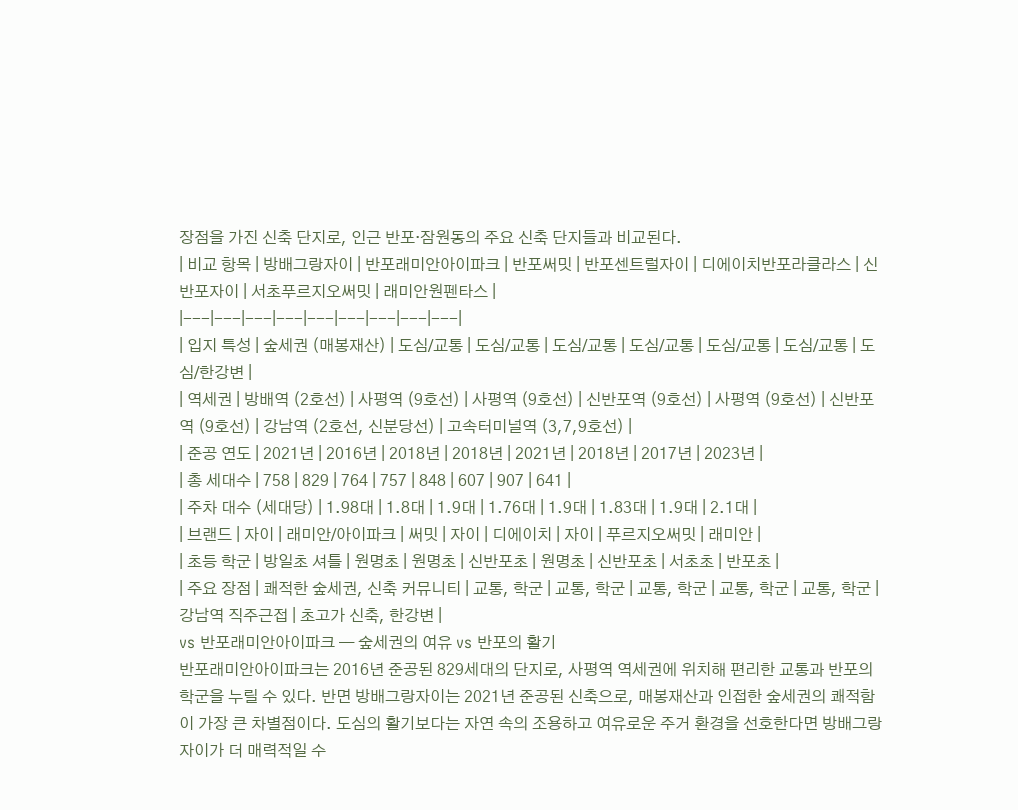장점을 가진 신축 단지로, 인근 반포·잠원동의 주요 신축 단지들과 비교된다.
| 비교 항목 | 방배그랑자이 | 반포래미안아이파크 | 반포써밋 | 반포센트럴자이 | 디에이치반포라클라스 | 신반포자이 | 서초푸르지오써밋 | 래미안원펜타스 |
|---|---|---|---|---|---|---|---|---|
| 입지 특성 | 숲세권 (매봉재산) | 도심/교통 | 도심/교통 | 도심/교통 | 도심/교통 | 도심/교통 | 도심/교통 | 도심/한강변 |
| 역세권 | 방배역 (2호선) | 사평역 (9호선) | 사평역 (9호선) | 신반포역 (9호선) | 사평역 (9호선) | 신반포역 (9호선) | 강남역 (2호선, 신분당선) | 고속터미널역 (3,7,9호선) |
| 준공 연도 | 2021년 | 2016년 | 2018년 | 2018년 | 2021년 | 2018년 | 2017년 | 2023년 |
| 총 세대수 | 758 | 829 | 764 | 757 | 848 | 607 | 907 | 641 |
| 주차 대수 (세대당) | 1.98대 | 1.8대 | 1.9대 | 1.76대 | 1.9대 | 1.83대 | 1.9대 | 2.1대 |
| 브랜드 | 자이 | 래미안/아이파크 | 써밋 | 자이 | 디에이치 | 자이 | 푸르지오써밋 | 래미안 |
| 초등 학군 | 방일초 셔틀 | 원명초 | 원명초 | 신반포초 | 원명초 | 신반포초 | 서초초 | 반포초 |
| 주요 장점 | 쾌적한 숲세권, 신축 커뮤니티 | 교통, 학군 | 교통, 학군 | 교통, 학군 | 교통, 학군 | 교통, 학군 | 강남역 직주근접 | 초고가 신축, 한강변 |
vs 반포래미안아이파크 — 숲세권의 여유 vs 반포의 활기
반포래미안아이파크는 2016년 준공된 829세대의 단지로, 사평역 역세권에 위치해 편리한 교통과 반포의 학군을 누릴 수 있다. 반면 방배그랑자이는 2021년 준공된 신축으로, 매봉재산과 인접한 숲세권의 쾌적함이 가장 큰 차별점이다. 도심의 활기보다는 자연 속의 조용하고 여유로운 주거 환경을 선호한다면 방배그랑자이가 더 매력적일 수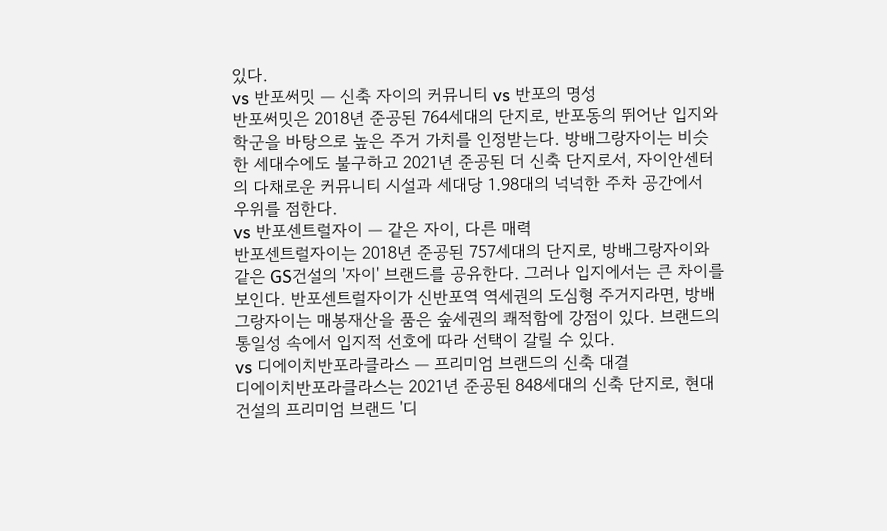있다.
vs 반포써밋 — 신축 자이의 커뮤니티 vs 반포의 명성
반포써밋은 2018년 준공된 764세대의 단지로, 반포동의 뛰어난 입지와 학군을 바탕으로 높은 주거 가치를 인정받는다. 방배그랑자이는 비슷한 세대수에도 불구하고 2021년 준공된 더 신축 단지로서, 자이안센터의 다채로운 커뮤니티 시설과 세대당 1.98대의 넉넉한 주차 공간에서 우위를 점한다.
vs 반포센트럴자이 — 같은 자이, 다른 매력
반포센트럴자이는 2018년 준공된 757세대의 단지로, 방배그랑자이와 같은 GS건설의 '자이' 브랜드를 공유한다. 그러나 입지에서는 큰 차이를 보인다. 반포센트럴자이가 신반포역 역세권의 도심형 주거지라면, 방배그랑자이는 매봉재산을 품은 숲세권의 쾌적함에 강점이 있다. 브랜드의 통일성 속에서 입지적 선호에 따라 선택이 갈릴 수 있다.
vs 디에이치반포라클라스 — 프리미엄 브랜드의 신축 대결
디에이치반포라클라스는 2021년 준공된 848세대의 신축 단지로, 현대건설의 프리미엄 브랜드 '디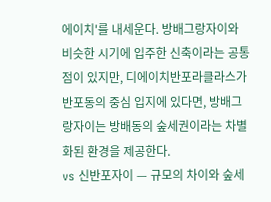에이치'를 내세운다. 방배그랑자이와 비슷한 시기에 입주한 신축이라는 공통점이 있지만, 디에이치반포라클라스가 반포동의 중심 입지에 있다면, 방배그랑자이는 방배동의 숲세권이라는 차별화된 환경을 제공한다.
vs 신반포자이 — 규모의 차이와 숲세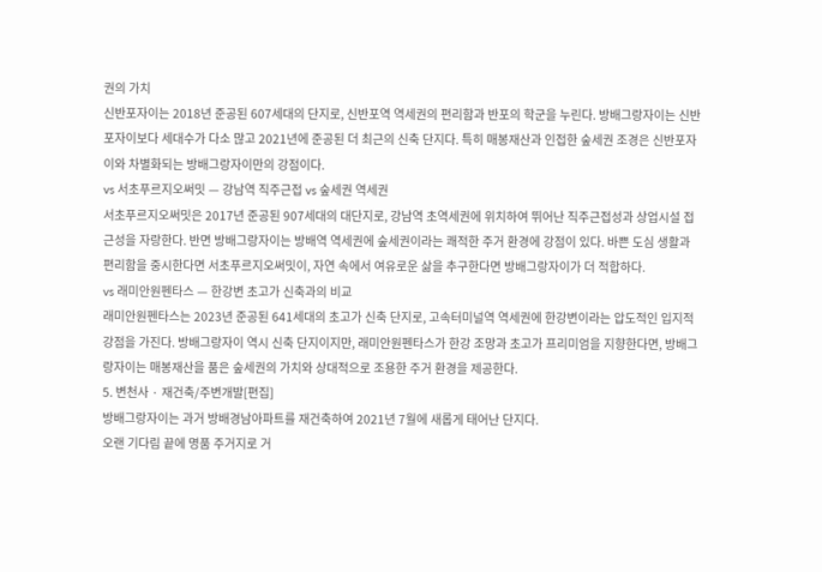권의 가치
신반포자이는 2018년 준공된 607세대의 단지로, 신반포역 역세권의 편리함과 반포의 학군을 누린다. 방배그랑자이는 신반포자이보다 세대수가 다소 많고 2021년에 준공된 더 최근의 신축 단지다. 특히 매봉재산과 인접한 숲세권 조경은 신반포자이와 차별화되는 방배그랑자이만의 강점이다.
vs 서초푸르지오써밋 — 강남역 직주근접 vs 숲세권 역세권
서초푸르지오써밋은 2017년 준공된 907세대의 대단지로, 강남역 초역세권에 위치하여 뛰어난 직주근접성과 상업시설 접근성을 자랑한다. 반면 방배그랑자이는 방배역 역세권에 숲세권이라는 쾌적한 주거 환경에 강점이 있다. 바쁜 도심 생활과 편리함을 중시한다면 서초푸르지오써밋이, 자연 속에서 여유로운 삶을 추구한다면 방배그랑자이가 더 적합하다.
vs 래미안원펜타스 — 한강변 초고가 신축과의 비교
래미안원펜타스는 2023년 준공된 641세대의 초고가 신축 단지로, 고속터미널역 역세권에 한강변이라는 압도적인 입지적 강점을 가진다. 방배그랑자이 역시 신축 단지이지만, 래미안원펜타스가 한강 조망과 초고가 프리미엄을 지향한다면, 방배그랑자이는 매봉재산을 품은 숲세권의 가치와 상대적으로 조용한 주거 환경을 제공한다.
5. 변천사 · 재건축/주변개발[편집]
방배그랑자이는 과거 방배경남아파트를 재건축하여 2021년 7월에 새롭게 태어난 단지다.
오랜 기다림 끝에 명품 주거지로 거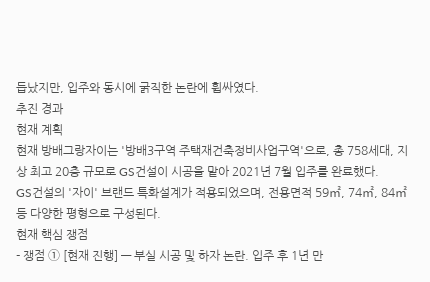듭났지만, 입주와 동시에 굵직한 논란에 휩싸였다.
추진 경과
현재 계획
현재 방배그랑자이는 '방배3구역 주택재건축정비사업구역'으로, 총 758세대, 지상 최고 20층 규모로 GS건설이 시공을 맡아 2021년 7월 입주를 완료했다.
GS건설의 '자이' 브랜드 특화설계가 적용되었으며, 전용면적 59㎡, 74㎡, 84㎡ 등 다양한 평형으로 구성된다.
현재 핵심 쟁점
- 쟁점 ① [현재 진행] — 부실 시공 및 하자 논란. 입주 후 1년 만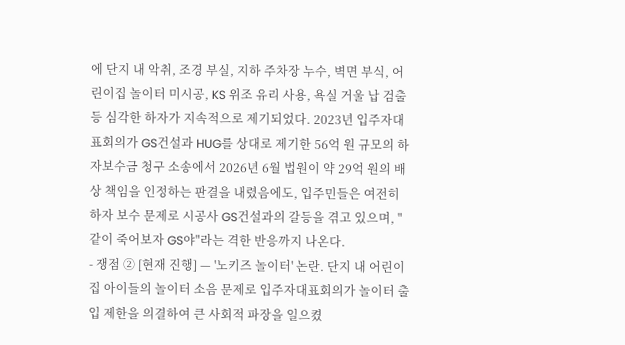에 단지 내 악취, 조경 부실, 지하 주차장 누수, 벽면 부식, 어린이집 놀이터 미시공, KS 위조 유리 사용, 욕실 거울 납 검출 등 심각한 하자가 지속적으로 제기되었다. 2023년 입주자대표회의가 GS건설과 HUG를 상대로 제기한 56억 원 규모의 하자보수금 청구 소송에서 2026년 6월 법원이 약 29억 원의 배상 책임을 인정하는 판결을 내렸음에도, 입주민들은 여전히 하자 보수 문제로 시공사 GS건설과의 갈등을 겪고 있으며, "같이 죽어보자 GS야"라는 격한 반응까지 나온다.
- 쟁점 ② [현재 진행] — '노키즈 놀이터' 논란. 단지 내 어린이집 아이들의 놀이터 소음 문제로 입주자대표회의가 놀이터 출입 제한을 의결하여 큰 사회적 파장을 일으켰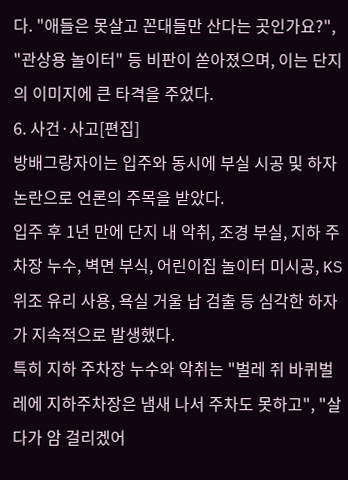다. "애들은 못살고 꼰대들만 산다는 곳인가요?", "관상용 놀이터" 등 비판이 쏟아졌으며, 이는 단지의 이미지에 큰 타격을 주었다.
6. 사건·사고[편집]
방배그랑자이는 입주와 동시에 부실 시공 및 하자 논란으로 언론의 주목을 받았다.
입주 후 1년 만에 단지 내 악취, 조경 부실, 지하 주차장 누수, 벽면 부식, 어린이집 놀이터 미시공, KS 위조 유리 사용, 욕실 거울 납 검출 등 심각한 하자가 지속적으로 발생했다.
특히 지하 주차장 누수와 악취는 "벌레 쥐 바퀴벌레에 지하주차장은 냄새 나서 주차도 못하고", "살다가 암 걸리겠어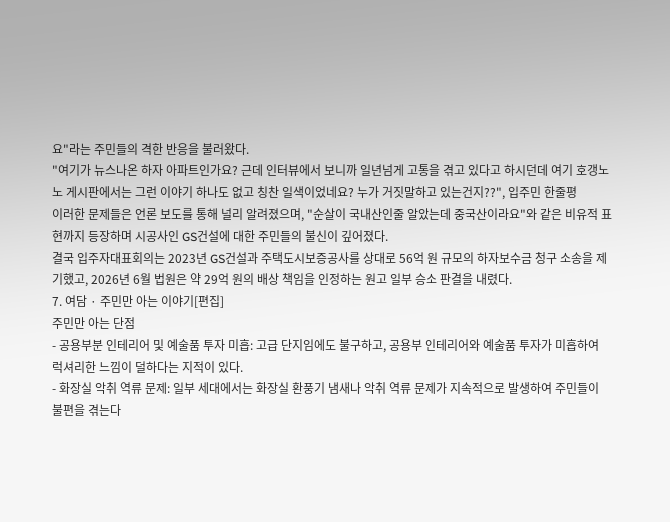요"라는 주민들의 격한 반응을 불러왔다.
"여기가 뉴스나온 하자 아파트인가요? 근데 인터뷰에서 보니까 일년넘게 고통을 겪고 있다고 하시던데 여기 호갱노노 게시판에서는 그런 이야기 하나도 없고 칭찬 일색이었네요? 누가 거짓말하고 있는건지??", 입주민 한줄평
이러한 문제들은 언론 보도를 통해 널리 알려졌으며, "순살이 국내산인줄 알았는데 중국산이라요"와 같은 비유적 표현까지 등장하며 시공사인 GS건설에 대한 주민들의 불신이 깊어졌다.
결국 입주자대표회의는 2023년 GS건설과 주택도시보증공사를 상대로 56억 원 규모의 하자보수금 청구 소송을 제기했고, 2026년 6월 법원은 약 29억 원의 배상 책임을 인정하는 원고 일부 승소 판결을 내렸다.
7. 여담 · 주민만 아는 이야기[편집]
주민만 아는 단점
- 공용부분 인테리어 및 예술품 투자 미흡: 고급 단지임에도 불구하고, 공용부 인테리어와 예술품 투자가 미흡하여 럭셔리한 느낌이 덜하다는 지적이 있다.
- 화장실 악취 역류 문제: 일부 세대에서는 화장실 환풍기 냄새나 악취 역류 문제가 지속적으로 발생하여 주민들이 불편을 겪는다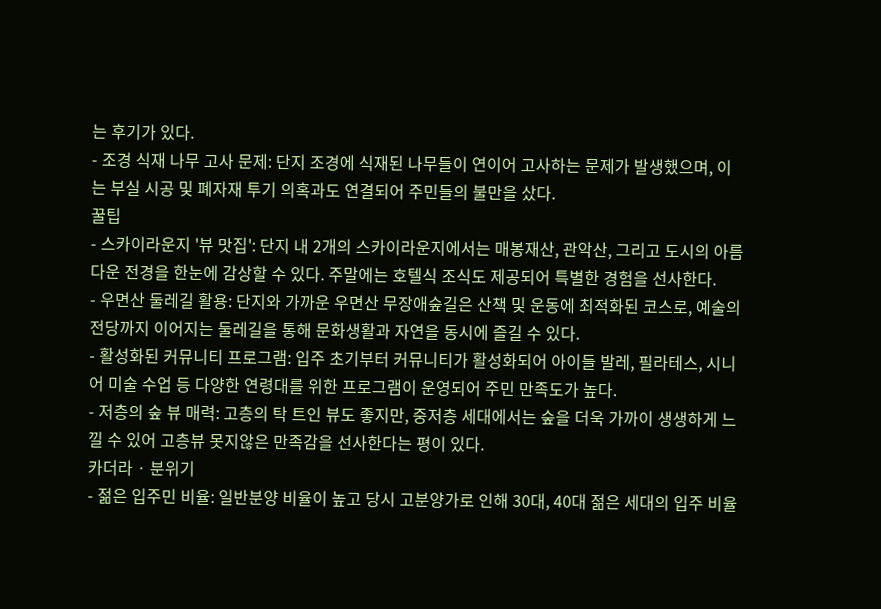는 후기가 있다.
- 조경 식재 나무 고사 문제: 단지 조경에 식재된 나무들이 연이어 고사하는 문제가 발생했으며, 이는 부실 시공 및 폐자재 투기 의혹과도 연결되어 주민들의 불만을 샀다.
꿀팁
- 스카이라운지 '뷰 맛집': 단지 내 2개의 스카이라운지에서는 매봉재산, 관악산, 그리고 도시의 아름다운 전경을 한눈에 감상할 수 있다. 주말에는 호텔식 조식도 제공되어 특별한 경험을 선사한다.
- 우면산 둘레길 활용: 단지와 가까운 우면산 무장애숲길은 산책 및 운동에 최적화된 코스로, 예술의전당까지 이어지는 둘레길을 통해 문화생활과 자연을 동시에 즐길 수 있다.
- 활성화된 커뮤니티 프로그램: 입주 초기부터 커뮤니티가 활성화되어 아이들 발레, 필라테스, 시니어 미술 수업 등 다양한 연령대를 위한 프로그램이 운영되어 주민 만족도가 높다.
- 저층의 숲 뷰 매력: 고층의 탁 트인 뷰도 좋지만, 중저층 세대에서는 숲을 더욱 가까이 생생하게 느낄 수 있어 고층뷰 못지않은 만족감을 선사한다는 평이 있다.
카더라 · 분위기
- 젊은 입주민 비율: 일반분양 비율이 높고 당시 고분양가로 인해 30대, 40대 젊은 세대의 입주 비율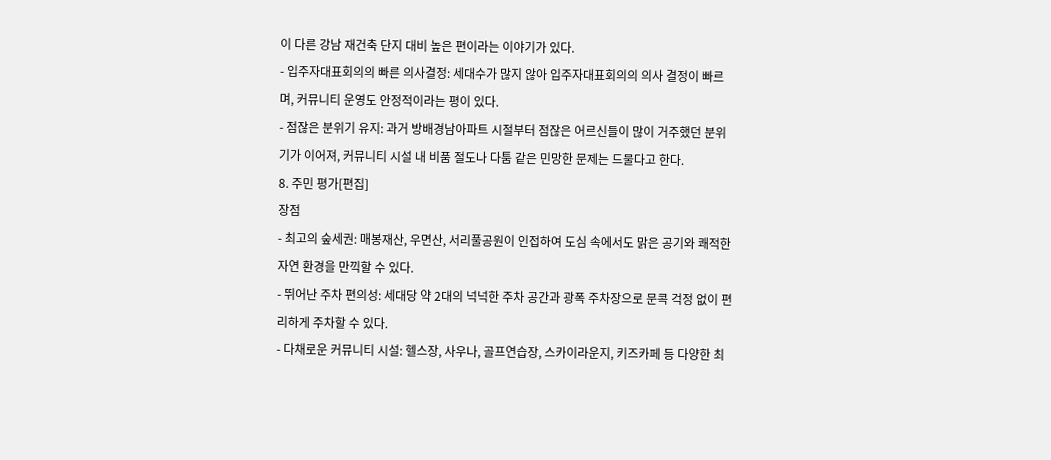이 다른 강남 재건축 단지 대비 높은 편이라는 이야기가 있다.
- 입주자대표회의의 빠른 의사결정: 세대수가 많지 않아 입주자대표회의의 의사 결정이 빠르며, 커뮤니티 운영도 안정적이라는 평이 있다.
- 점잖은 분위기 유지: 과거 방배경남아파트 시절부터 점잖은 어르신들이 많이 거주했던 분위기가 이어져, 커뮤니티 시설 내 비품 절도나 다툼 같은 민망한 문제는 드물다고 한다.
8. 주민 평가[편집]
장점
- 최고의 숲세권: 매봉재산, 우면산, 서리풀공원이 인접하여 도심 속에서도 맑은 공기와 쾌적한 자연 환경을 만끽할 수 있다.
- 뛰어난 주차 편의성: 세대당 약 2대의 넉넉한 주차 공간과 광폭 주차장으로 문콕 걱정 없이 편리하게 주차할 수 있다.
- 다채로운 커뮤니티 시설: 헬스장, 사우나, 골프연습장, 스카이라운지, 키즈카페 등 다양한 최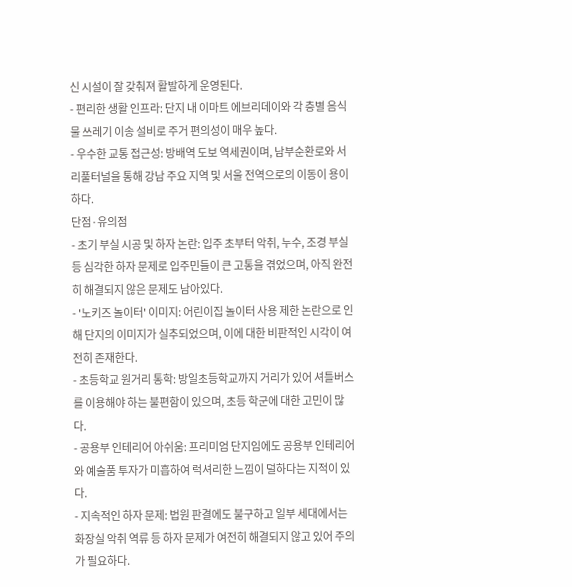신 시설이 잘 갖춰져 활발하게 운영된다.
- 편리한 생활 인프라: 단지 내 이마트 에브리데이와 각 층별 음식물 쓰레기 이송 설비로 주거 편의성이 매우 높다.
- 우수한 교통 접근성: 방배역 도보 역세권이며, 남부순환로와 서리풀터널을 통해 강남 주요 지역 및 서울 전역으로의 이동이 용이하다.
단점·유의점
- 초기 부실 시공 및 하자 논란: 입주 초부터 악취, 누수, 조경 부실 등 심각한 하자 문제로 입주민들이 큰 고통을 겪었으며, 아직 완전히 해결되지 않은 문제도 남아있다.
- '노키즈 놀이터' 이미지: 어린이집 놀이터 사용 제한 논란으로 인해 단지의 이미지가 실추되었으며, 이에 대한 비판적인 시각이 여전히 존재한다.
- 초등학교 원거리 통학: 방일초등학교까지 거리가 있어 셔틀버스를 이용해야 하는 불편함이 있으며, 초등 학군에 대한 고민이 많다.
- 공용부 인테리어 아쉬움: 프리미엄 단지임에도 공용부 인테리어와 예술품 투자가 미흡하여 럭셔리한 느낌이 덜하다는 지적이 있다.
- 지속적인 하자 문제: 법원 판결에도 불구하고 일부 세대에서는 화장실 악취 역류 등 하자 문제가 여전히 해결되지 않고 있어 주의가 필요하다.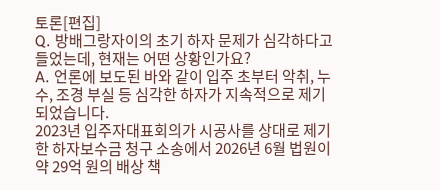토론[편집]
Q. 방배그랑자이의 초기 하자 문제가 심각하다고 들었는데, 현재는 어떤 상황인가요?
A. 언론에 보도된 바와 같이 입주 초부터 악취, 누수, 조경 부실 등 심각한 하자가 지속적으로 제기되었습니다.
2023년 입주자대표회의가 시공사를 상대로 제기한 하자보수금 청구 소송에서 2026년 6월 법원이 약 29억 원의 배상 책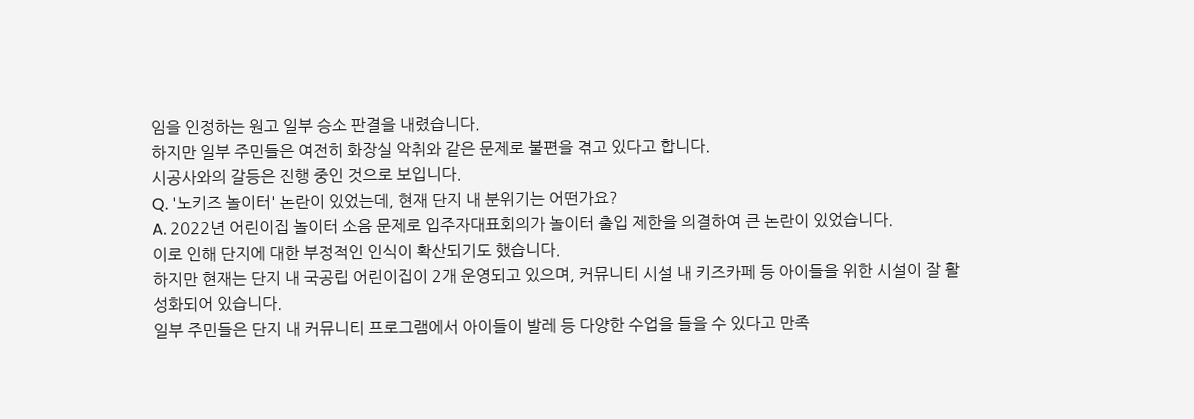임을 인정하는 원고 일부 승소 판결을 내렸습니다.
하지만 일부 주민들은 여전히 화장실 악취와 같은 문제로 불편을 겪고 있다고 합니다.
시공사와의 갈등은 진행 중인 것으로 보입니다.
Q. '노키즈 놀이터' 논란이 있었는데, 현재 단지 내 분위기는 어떤가요?
A. 2022년 어린이집 놀이터 소음 문제로 입주자대표회의가 놀이터 출입 제한을 의결하여 큰 논란이 있었습니다.
이로 인해 단지에 대한 부정적인 인식이 확산되기도 했습니다.
하지만 현재는 단지 내 국공립 어린이집이 2개 운영되고 있으며, 커뮤니티 시설 내 키즈카페 등 아이들을 위한 시설이 잘 활성화되어 있습니다.
일부 주민들은 단지 내 커뮤니티 프로그램에서 아이들이 발레 등 다양한 수업을 들을 수 있다고 만족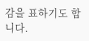감을 표하기도 합니다.